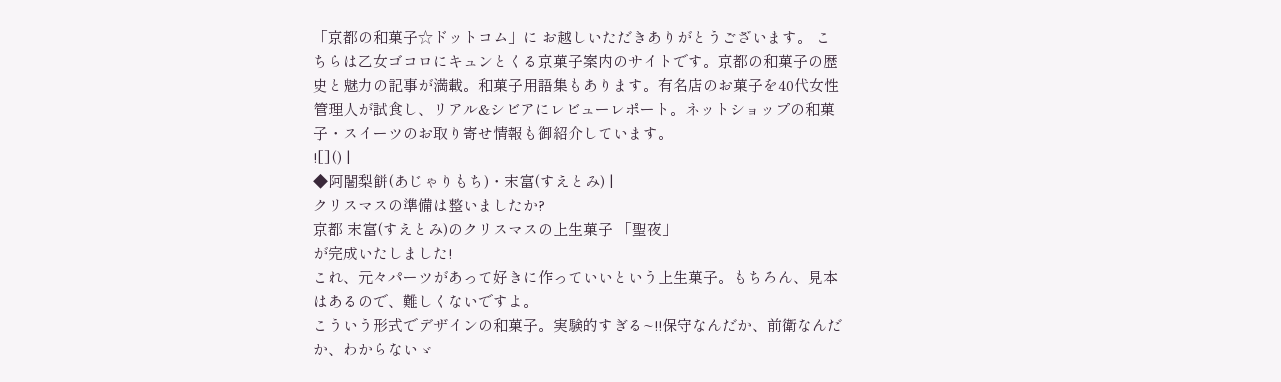「京都の和菓子☆ドットコム」に お越しいただきありがとうございます。 こちらは乙女ゴコロにキュンとくる京菓子案内のサイトです。京都の和菓子の歴史と魅力の記事が満載。和菓子用語集もあります。有名店のお菓子を40代女性管理人が試食し、リアル&シビアにレビューレポート。ネットショップの和菓子・スイーツのお取り寄せ情報も御紹介しています。
![]() |
◆阿闍梨餅(あじゃりもち)・末富(すえとみ) |
クリスマスの準備は整いましたか?
京都 末富(すえとみ)のクリスマスの上生菓子 「聖夜」
が完成いたしました!
これ、元々パーツがあって好きに作っていいという上生菓子。もちろん、見本はあるので、難しくないですよ。
こういう形式でデザインの和菓子。実験的すぎる~!!保守なんだか、前衛なんだか、わからないゞ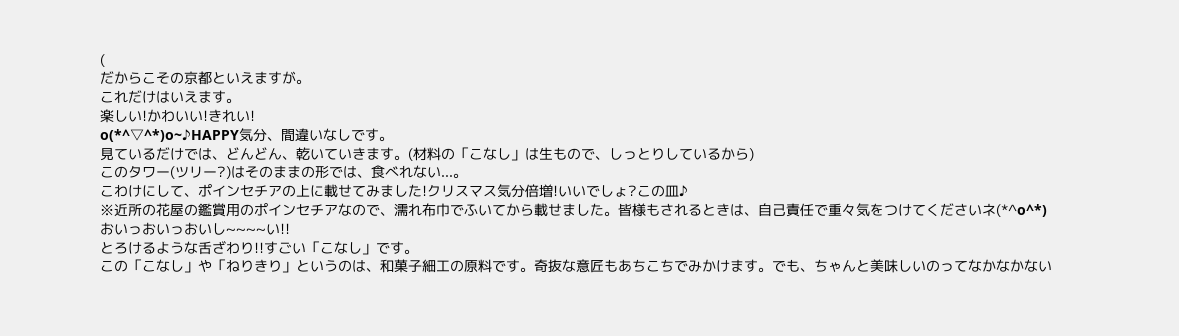(
だからこその京都といえますが。
これだけはいえます。
楽しい!かわいい!きれい!
o(*^▽^*)o~♪HAPPY気分、間違いなしです。
見ているだけでは、どんどん、乾いていきます。(材料の「こなし」は生もので、しっとりしているから)
このタワー(ツリー?)はそのままの形では、食べれない...。
こわけにして、ポインセチアの上に載せてみました!クリスマス気分倍増!いいでしょ?この皿♪
※近所の花屋の鑑賞用のポインセチアなので、濡れ布巾でふいてから載せました。皆様もされるときは、自己責任で重々気をつけてくださいネ(*^o^*)
おいっおいっおいし~~~~い!!
とろけるような舌ざわり!!すごい「こなし」です。
この「こなし」や「ねりきり」というのは、和菓子細工の原料です。奇抜な意匠もあちこちでみかけます。でも、ちゃんと美味しいのってなかなかない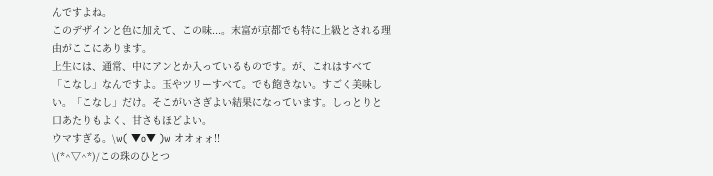んですよね。
このデザインと色に加えて、この味...。末富が京都でも特に上級とされる理由がここにあります。
上生には、通常、中にアンとか入っているものです。が、これはすべて「こなし」なんですよ。玉やツリーすべて。でも飽きない。すごく美味しい。「こなし」だけ。そこがいさぎよい結果になっています。しっとりと口あたりもよく、甘さもほどよい。
ウマすぎる。\w( ▼o▼ )w オオォォ!!
\(*^▽^*)/この珠のひとつ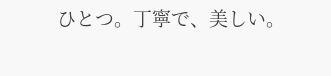ひとつ。丁寧で、美しい。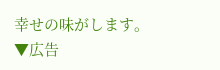幸せの味がします。
▼広告